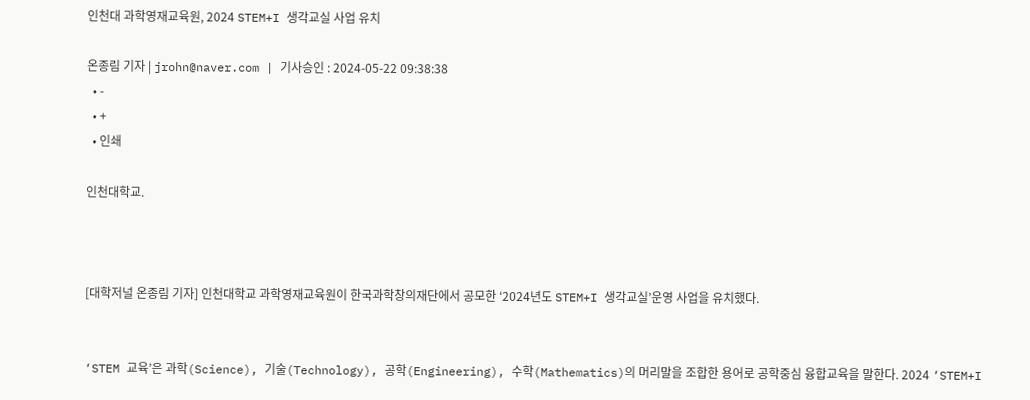인천대 과학영재교육원, 2024 STEM+I 생각교실 사업 유치

온종림 기자 | jrohn@naver.com | 기사승인 : 2024-05-22 09:38:38
  • -
  • +
  • 인쇄

인천대학교.



[대학저널 온종림 기자] 인천대학교 과학영재교육원이 한국과학창의재단에서 공모한 ‘2024년도 STEM+I 생각교실’운영 사업을 유치했다.


‘STEM 교육’은 과학(Science), 기술(Technology), 공학(Engineering), 수학(Mathematics)의 머리말을 조합한 용어로 공학중심 융합교육을 말한다. 2024 ‘STEM+I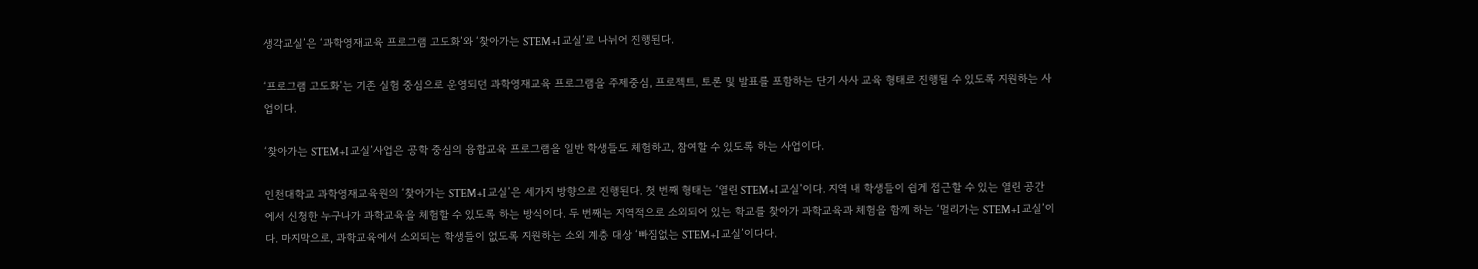생각교실’은 ‘과학영재교육 프로그램 고도화’와 ‘찾아가는 STEM+I 교실’로 나뉘어 진행된다.

‘프로그램 고도화’는 기존 실험 중심으로 운영되던 과학영재교육 프로그램을 주제중심, 프로젝트, 토론 및 발표를 포함하는 단기 사사 교육 형태로 진행될 수 있도록 지원하는 사업이다.

‘찾아가는 STEM+I 교실’사업은 공학 중심의 융합교육 프로그램을 일반 학생들도 체험하고, 참여할 수 있도록 하는 사업이다.

인천대학교 과학영재교육원의 ‘찾아가는 STEM+I 교실’은 세가지 방향으로 진행된다. 첫 번째 형태는 ‘열린 STEM+I 교실’이다. 지역 내 학생들이 쉽게 접근할 수 있는 열린 공간에서 신청한 누구나가 과학교육을 체험할 수 있도록 하는 방식이다. 두 번째는 지역적으로 소외되어 있는 학교를 찾아가 과학교육과 체험을 함께 하는 ‘멀리가는 STEM+I 교실’이다. 마지막으로, 과학교육에서 소외되는 학생들이 없도록 지원하는 소외 계층 대상 ‘빠짐없는 STEM+I 교실’이다다.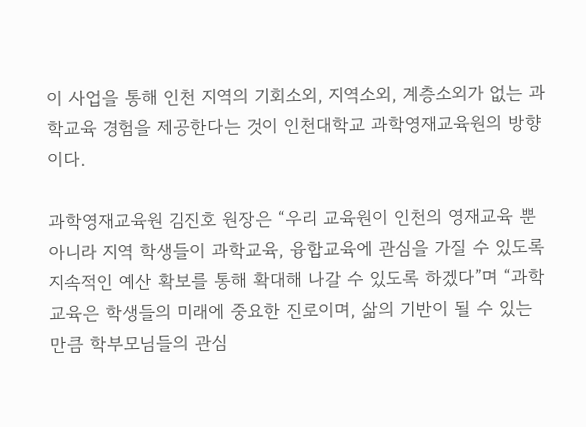이 사업을 통해 인천 지역의 기회소외, 지역소외, 계층소외가 없는 과학교육 경험을 제공한다는 것이 인천대학교 과학영재교육원의 방향이다.

과학영재교육원 김진호 원장은 “우리 교육원이 인천의 영재교육 뿐 아니라 지역 학생들이 과학교육, 융합교육에 관심을 가질 수 있도록 지속적인 예산 확보를 통해 확대해 나갈 수 있도록 하겠다”며 “과학교육은 학생들의 미래에 중요한 진로이며, 삶의 기반이 될 수 있는 만큼 학부모님들의 관심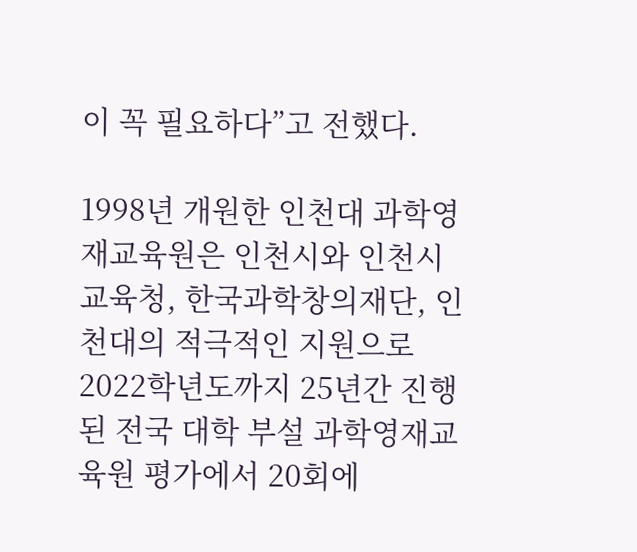이 꼭 필요하다”고 전했다.

1998년 개원한 인천대 과학영재교육원은 인천시와 인천시 교육청, 한국과학창의재단, 인천대의 적극적인 지원으로 2022학년도까지 25년간 진행된 전국 대학 부설 과학영재교육원 평가에서 20회에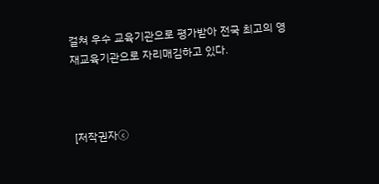걸쳐 우수 교육기관으로 평가받아 전국 최고의 영재교육기관으로 자리매김하고 있다.



[저작권자ⓒ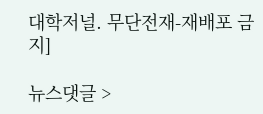대학저널. 무단전재-재배포 금지]

뉴스댓글 >